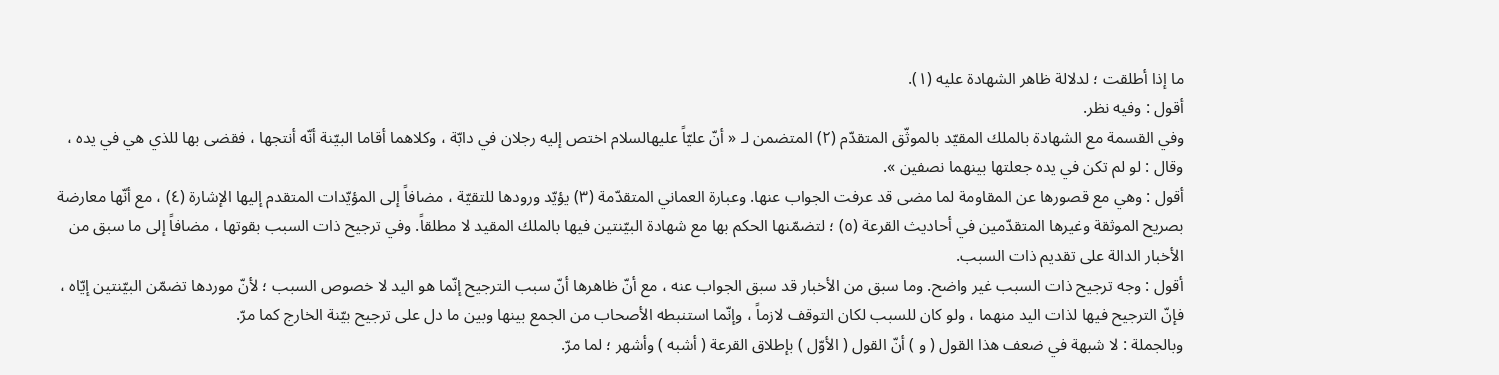ما إذا أطلقت ؛ لدلالة ظاهر الشهادة عليه (١).
أقول : وفيه نظر.
وفي القسمة مع الشهادة بالملك المقيّد بالموثّق المتقدّم (٢) المتضمن لـ « أنّ عليّاً عليهالسلام اختص إليه رجلان في دابّة ، وكلاهما أقاما البيّنة أنّه أنتجها ، فقضى بها للذي هي في يده ، وقال : لو لم تكن في يده جعلتها بينهما نصفين ».
أقول : وهي مع قصورها عن المقاومة لما مضى قد عرفت الجواب عنها. وعبارة العماني المتقدّمة (٣) يؤيّد ورودها للتقيّة ، مضافاً إلى المؤيّدات المتقدم إليها الإشارة (٤) ، مع أنّها معارضة بصريح الموثقة وغيرها المتقدّمين في أحاديث القرعة (٥) ؛ لتضمّنها الحكم بها مع شهادة البيّنتين فيها بالملك المقيد لا مطلقاً. وفي ترجيح ذات السبب بقوتها ، مضافاً إلى ما سبق من الأخبار الدالة على تقديم ذات السبب.
أقول : وجه ترجيح ذات السبب غير واضح. وما سبق من الأخبار قد سبق الجواب عنه ، مع أنّ ظاهرها أنّ سبب الترجيح إنّما هو اليد لا خصوص السبب ؛ لأنّ موردها تضمّن البيّنتين إيّاه ، فإنّ الترجيح فيها لذات اليد منهما ، ولو كان للسبب لكان التوقف لازماً ، وإنّما استنبطه الأصحاب من الجمع بينها وبين ما دل على ترجيح بيّنة الخارج كما مرّ.
وبالجملة : لا شبهة في ضعف هذا القول ( و ) أنّ القول ( الأوّل ) بإطلاق القرعة ( أشبه ) وأشهر ؛ لما مرّ.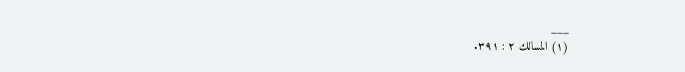___
(١) المسالك ٢ : ٣٩١.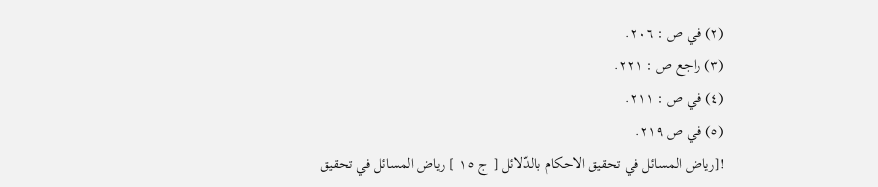(٢) في ص : ٢٠٦.
(٣) راجع ص : ٢٢١.
(٤) في ص : ٢١١.
(٥) في ص ٢١٩.
![رياض المسائل في تحقيق الاحكام بالدّلائل [ ج ١٥ ] رياض المسائل في تحقيق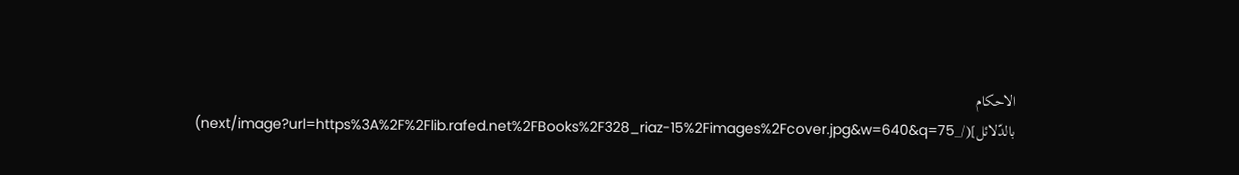الاحكام بالدّلائل](/_next/image?url=https%3A%2F%2Flib.rafed.net%2FBooks%2F328_riaz-15%2Fimages%2Fcover.jpg&w=640&q=75)